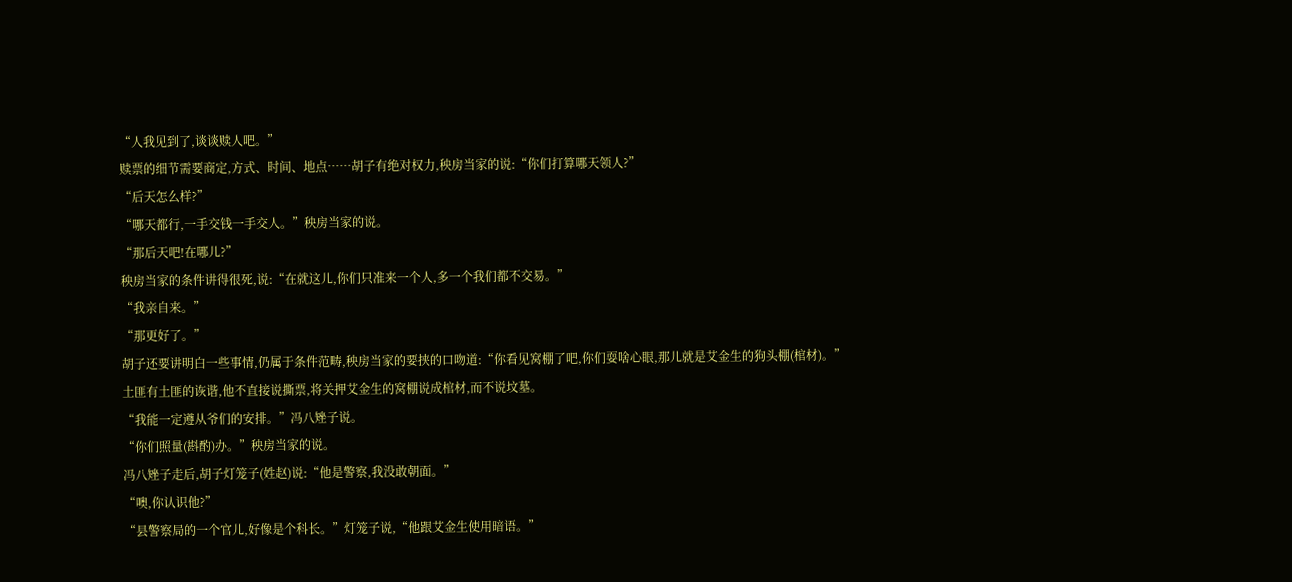“人我见到了,谈谈赎人吧。”
赎票的细节需要商定,方式、时间、地点……胡子有绝对权力,秧房当家的说:“你们打算哪天领人?”
“后天怎么样?”
“哪天都行,一手交钱一手交人。”秧房当家的说。
“那后天吧!在哪儿?”
秧房当家的条件讲得很死,说:“在就这儿,你们只准来一个人,多一个我们都不交易。”
“我亲自来。”
“那更好了。”
胡子还要讲明白一些事情,仍属于条件范畴,秧房当家的要挟的口吻道:“你看见窝棚了吧,你们耍啥心眼,那儿就是艾金生的狗头棚(棺材)。”
土匪有土匪的诙谐,他不直接说撕票,将关押艾金生的窝棚说成棺材,而不说坟墓。
“我能一定遵从爷们的安排。”冯八矬子说。
“你们照量(斟酌)办。”秧房当家的说。
冯八矬子走后,胡子灯笼子(姓赵)说:“他是警察,我没敢朝面。”
“噢,你认识他?”
“县警察局的一个官儿,好像是个科长。”灯笼子说,“他跟艾金生使用暗语。”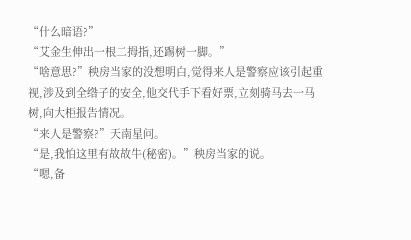“什么暗语?”
“艾金生伸出一根二拇指,还踢树一脚。”
“啥意思?”秧房当家的没想明白,觉得来人是警察应该引起重视,涉及到全绺子的安全,他交代手下看好票,立刻骑马去一马树,向大柜报告情况。
“来人是警察?”天南星问。
“是,我怕这里有故故牛(秘密)。”秧房当家的说。
“嗯,备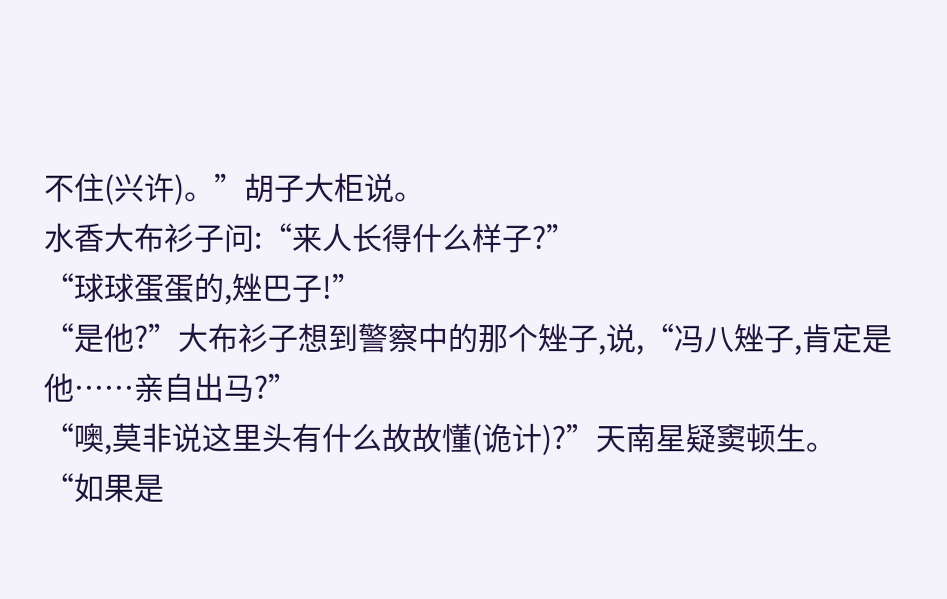不住(兴许)。”胡子大柜说。
水香大布衫子问:“来人长得什么样子?”
“球球蛋蛋的,矬巴子!”
“是他?”大布衫子想到警察中的那个矬子,说,“冯八矬子,肯定是他……亲自出马?”
“噢,莫非说这里头有什么故故懂(诡计)?”天南星疑窦顿生。
“如果是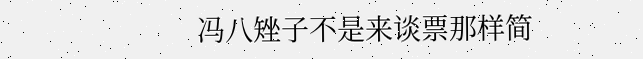冯八矬子不是来谈票那样简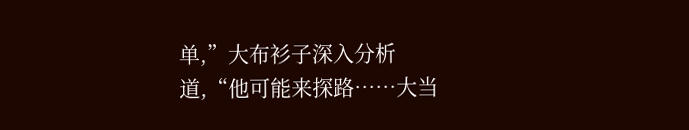单,”大布衫子深入分析道,“他可能来探路……大当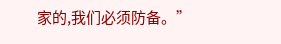家的,我们必须防备。”